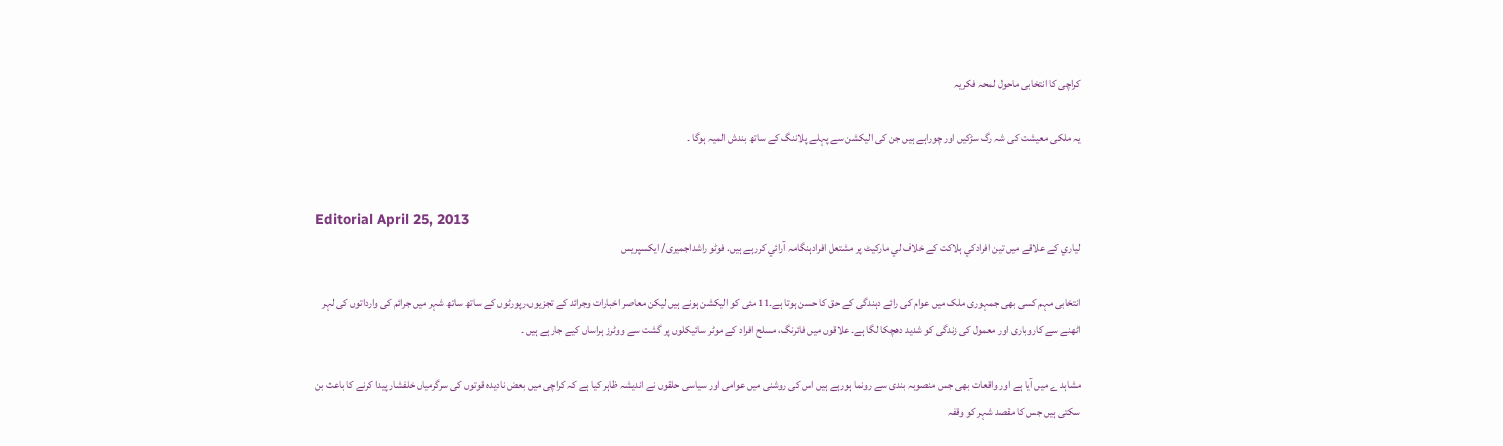کراچی کا انتخابی ماحول لمحہ فکریہ

یہ ملکی معیشت کی شہ رگ سڑکیں اور چوراہے ہیں جن کی الیکشن سے پہلے پلاننگ کے ساتھ بندش المیہ ہوگا ۔


Editorial April 25, 2013
لياري كے علاقے ميں تين افرادكي ہلاكت كے خلاف لي ماركيٹ پر مشتعل افرادہنگامہ آرائي كررہے ہيں. فوٹو راشداجمیری/ ایکسپریس

انتخابی مہم کسی بھی جمہوری ملک میں عوام کی رائے دہندگی کے حق کا حسن ہوتا ہے۔11 مئی کو الیکشن ہونے ہیں لیکن معاصر اخبارات وجرائد کے تجزیوں،رپورٹوں کے ساتھ ساتھ شہر میں جرائم کی وارداتوں کی لہر اٹھنے سے کاروباری اور معمول کی زندگی کو شدید دھچکا لگا ہے۔ علاقوں میں فائرنگ، مسلح افراد کے موٹر سائیکلوں پر گشت سے ووٹرز ہراساں کیے جارہے ہیں ۔

مشاہد ے میں آیا ہے اور واقعات بھی جس منصوبہ بندی سے رونما ہورہے ہیں اس کی روشنی میں عوامی اور سیاسی حلقوں نے اندیشہ ظاہر کیا ہے کہ کراچی میں بعض نادیدہ قوتوں کی سرگرمیاں خلفشار پیدا کرنے کا باعث بن سکتی ہیں جس کا مقصد شہر کو وقفہ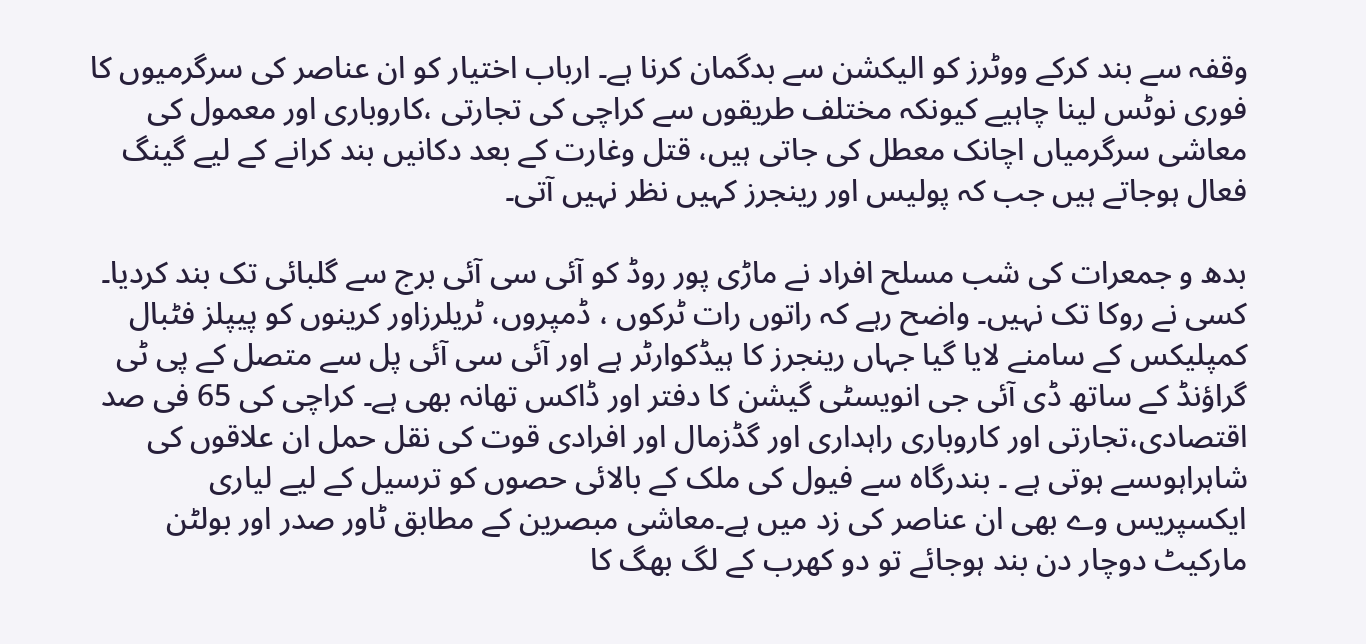وقفہ سے بند کرکے ووٹرز کو الیکشن سے بدگمان کرنا ہے۔ ارباب اختیار کو ان عناصر کی سرگرمیوں کا فوری نوٹس لینا چاہیے کیونکہ مختلف طریقوں سے کراچی کی تجارتی ،کاروباری اور معمول کی معاشی سرگرمیاں اچانک معطل کی جاتی ہیں، قتل وغارت کے بعد دکانیں بند کرانے کے لیے گینگ فعال ہوجاتے ہیں جب کہ پولیس اور رینجرز کہیں نظر نہیں آتی۔

بدھ و جمعرات کی شب مسلح افراد نے ماڑی پور روڈ کو آئی سی آئی برج سے گلبائی تک بند کردیا۔ کسی نے روکا تک نہیں۔ واضح رہے کہ راتوں رات ٹرکوں ، ڈمپروں، ٹریلرزاور کرینوں کو پیپلز فٹبال کمپلیکس کے سامنے لایا گیا جہاں رینجرز کا ہیڈکوارٹر ہے اور آئی سی آئی پل سے متصل کے پی ٹی گراؤنڈ کے ساتھ ڈی آئی جی انویسٹی گیشن کا دفتر اور ڈاکس تھانہ بھی ہے۔ کراچی کی 65 فی صد اقتصادی،تجارتی اور کاروباری راہداری اور گڈزمال اور افرادی قوت کی نقل حمل ان علاقوں کی شاہراہوںسے ہوتی ہے ۔ بندرگاہ سے فیول کی ملک کے بالائی حصوں کو ترسیل کے لیے لیاری ایکسپریس وے بھی ان عناصر کی زد میں ہے۔معاشی مبصرین کے مطابق ٹاور صدر اور بولٹن مارکیٹ دوچار دن بند ہوجائے تو دو کھرب کے لگ بھگ کا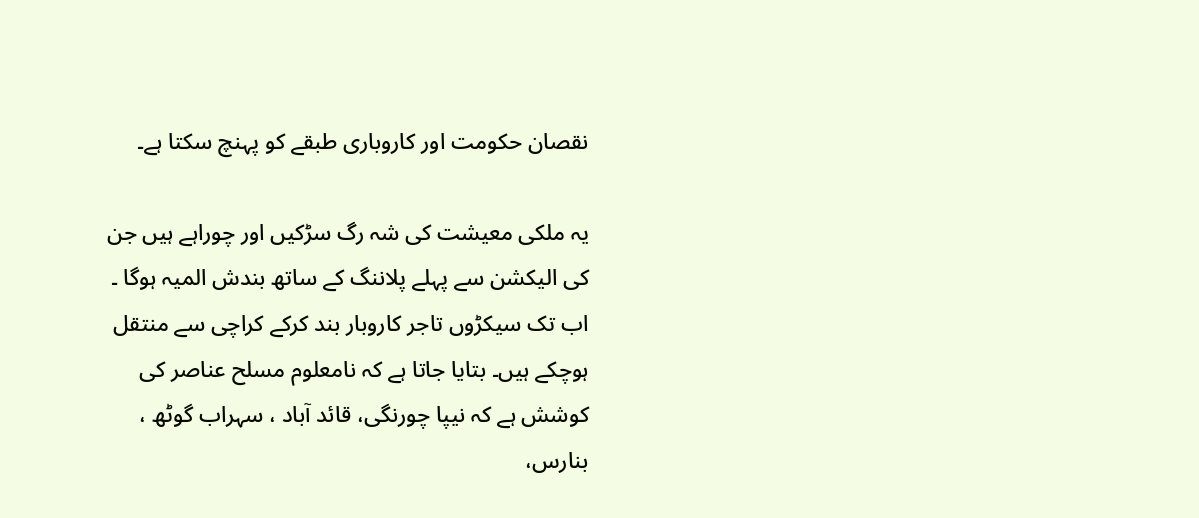نقصان حکومت اور کاروباری طبقے کو پہنچ سکتا ہے۔

یہ ملکی معیشت کی شہ رگ سڑکیں اور چوراہے ہیں جن کی الیکشن سے پہلے پلاننگ کے ساتھ بندش المیہ ہوگا ۔ اب تک سیکڑوں تاجر کاروبار بند کرکے کراچی سے منتقل ہوچکے ہیں۔ بتایا جاتا ہے کہ نامعلوم مسلح عناصر کی کوشش ہے کہ نیپا چورنگی، قائد آباد ، سہراب گوٹھ ، بنارس،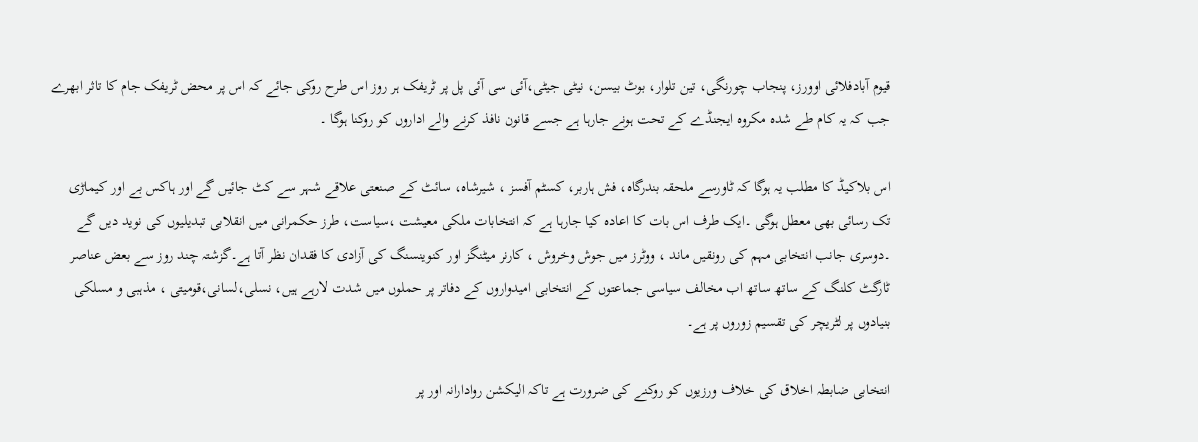قیوم آبادفلائی اوورز، پنجاب چورنگی، تین تلوار، بوٹ بیسن، نیٹی جیٹی،آئی سی آئی پل پر ٹریفک ہر روز اس طرح روکی جائے کہ اس پر محض ٹریفک جام کا تاثر ابھرے جب کہ یہ کام طے شدہ مکروہ ایجنڈے کے تحت ہونے جارہا ہے جسے قانون نافذ کرنے والے اداروں کو روکنا ہوگا ۔

اس بلاکیڈ کا مطلب یہ ہوگا کہ ٹاورسے ملحقہ بندرگاہ، فش ہاربر، کسٹم آفسز ، شیرشاہ، سائٹ کے صنعتی علاقے شہر سے کٹ جائیں گے اور ہاکس بے اور کیماڑی تک رسائی بھی معطل ہوگی ۔ایک طرف اس بات کا اعادہ کیا جارہا ہے کہ انتخابات ملکی معیشت ،سیاست، طرز حکمرانی میں انقلابی تبدیلیوں کی نوید دیں گے ۔دوسری جانب انتخابی مہم کی رونقیں ماند ، ووٹرز میں جوش وخروش ، کارنر میٹنگز اور کنوینسنگ کی آزادی کا فقدان نظر آتا ہے۔گزشتہ چند روز سے بعض عناصر ٹارگٹ کلنگ کے ساتھ ساتھ اب مخالف سیاسی جماعتوں کے انتخابی امیدواروں کے دفاتر پر حملوں میں شدت لارہے ہیں، نسلی،لسانی،قومیتی ، مذہبی و مسلکی بنیادوں پر لٹریچر کی تقسیم زوروں پر ہے۔

انتخابی ضابطہ اخلاق کی خلاف ورزیوں کو روکنے کی ضرورت ہے تاکہ الیکشن روادارانہ اور پر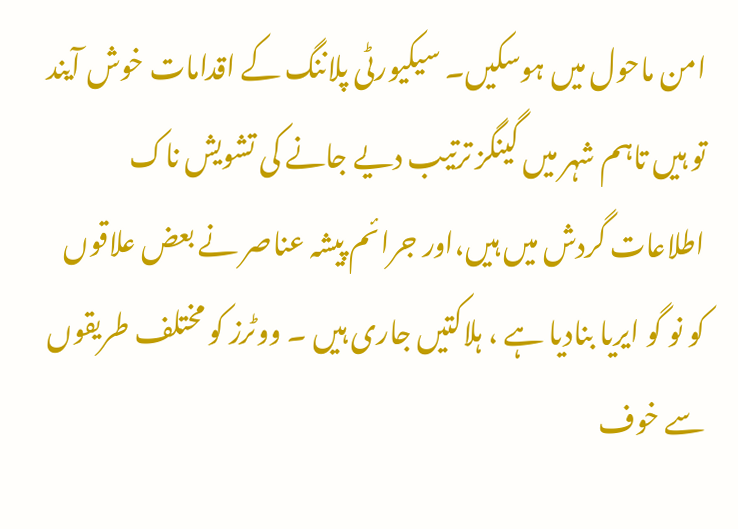امن ماحول میں ہوسکیں۔ سیکیورٹی پلاننگ کے اقدامات خوش آیند تو ہیں تاہم شہر میں گینگز ترتیب دیے جانے کی تشویش ناک اطلاعات گردش میں ہیں،اور جرائم پیشہ عناصر نے بعض علاقوں کو نو گو ایریا بنادیا ہے ، ہلاکتیں جاری ہیں ۔ ووٹرز کو مختلف طریقوں سے خوف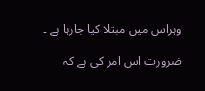وہراس میں مبتلا کیا جارہا ہے ۔

ضرورت اس امر کی ہے کہ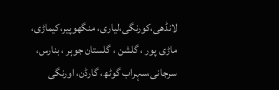لانڈھی،کورنگی،لیاری، منگھوپیر،کیماڑی، ماڑی پور ، گلشن ، گلستان جوہر ، بنارس، سرجانی،سہراب گوٹھ، گارڈن، اورنگی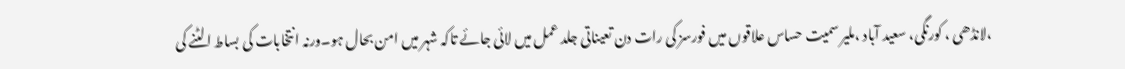،لانڈھی ، کورنگی، سعید آباد ،ملیر سمیت حساس علاقوں میں فورسز کی رات دن تعیناتی جلد عمل میں لائی جائے تاکہ شہر میں امن بحال ہو۔ورنہ انتخابات کی بساط الٹنے کی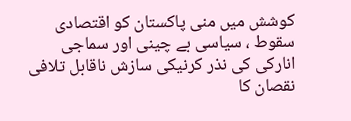کوشش میں منی پاکستان کو اقتصادی سقوط ، سیاسی بے چینی اور سماجی انارکی کی نذر کرنیکی سازش ناقابل تلافی نقصان کا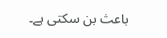باعث بن سکتی ہے۔